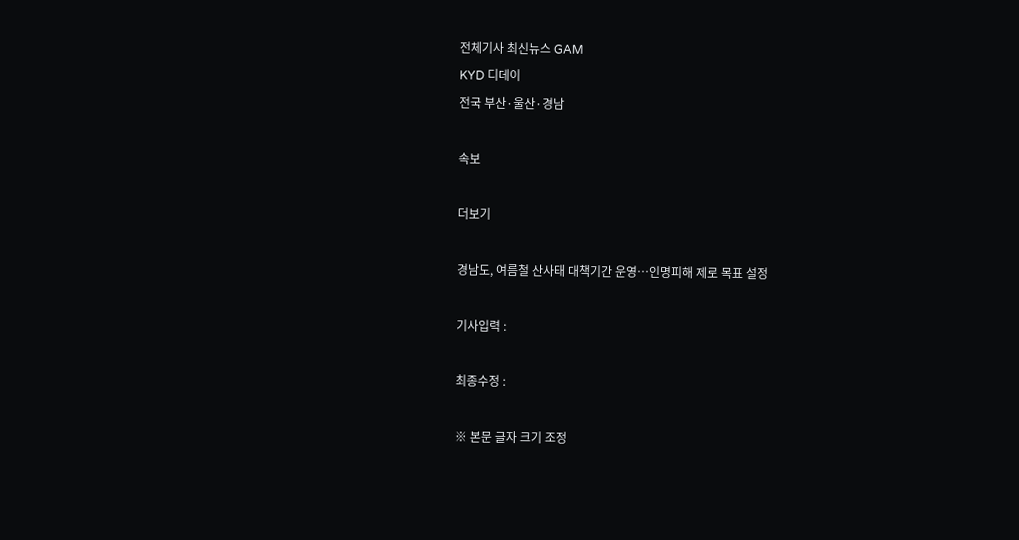전체기사 최신뉴스 GAM
KYD 디데이
전국 부산·울산·경남

속보

더보기

경남도, 여름철 산사태 대책기간 운영…인명피해 제로 목표 설정

기사입력 :

최종수정 :

※ 본문 글자 크기 조정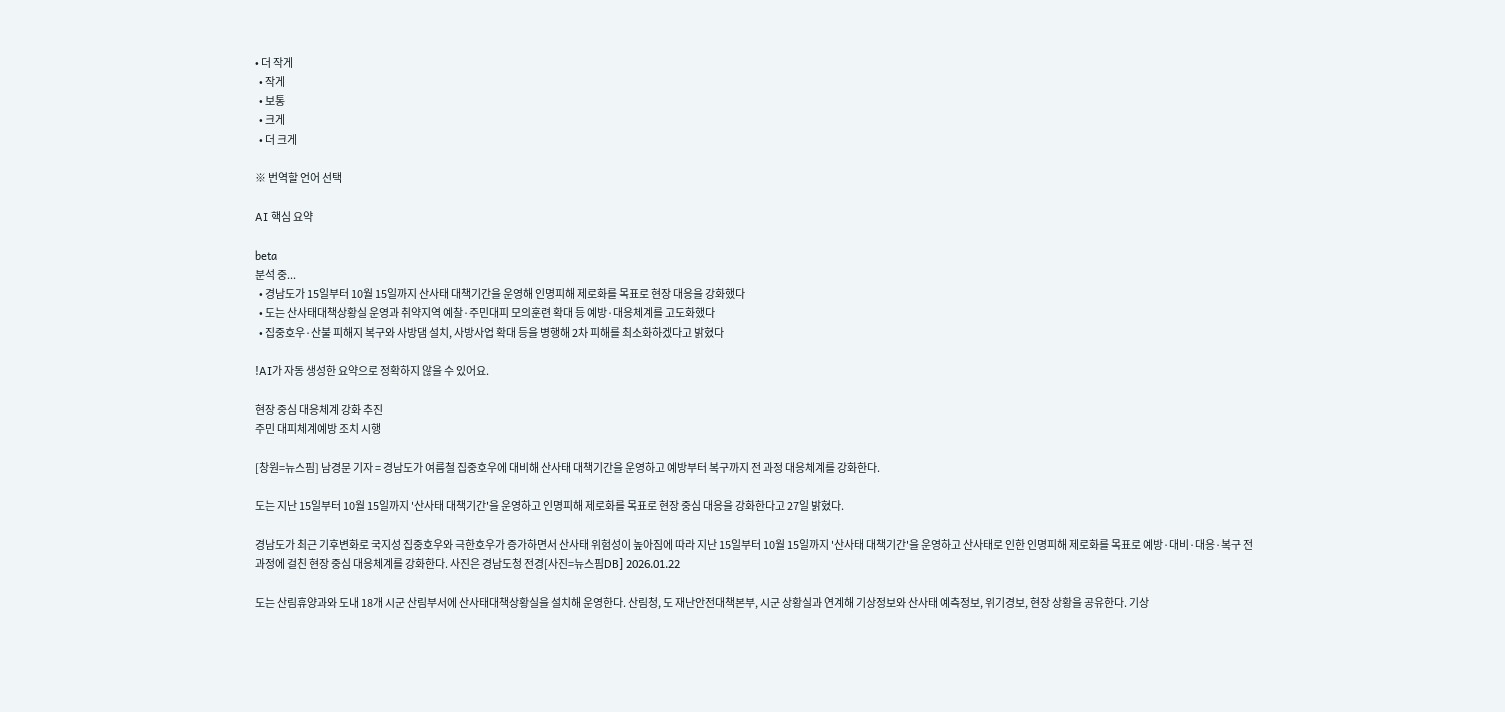• 더 작게
  • 작게
  • 보통
  • 크게
  • 더 크게

※ 번역할 언어 선택

AI 핵심 요약

beta
분석 중...
  • 경남도가 15일부터 10월 15일까지 산사태 대책기간을 운영해 인명피해 제로화를 목표로 현장 대응을 강화했다
  • 도는 산사태대책상황실 운영과 취약지역 예찰·주민대피 모의훈련 확대 등 예방·대응체계를 고도화했다
  • 집중호우·산불 피해지 복구와 사방댐 설치, 사방사업 확대 등을 병행해 2차 피해를 최소화하겠다고 밝혔다

!AI가 자동 생성한 요약으로 정확하지 않을 수 있어요.

현장 중심 대응체계 강화 추진
주민 대피체계예방 조치 시행

[창원=뉴스핌] 남경문 기자 = 경남도가 여름철 집중호우에 대비해 산사태 대책기간을 운영하고 예방부터 복구까지 전 과정 대응체계를 강화한다.

도는 지난 15일부터 10월 15일까지 '산사태 대책기간'을 운영하고 인명피해 제로화를 목표로 현장 중심 대응을 강화한다고 27일 밝혔다.

경남도가 최근 기후변화로 국지성 집중호우와 극한호우가 증가하면서 산사태 위험성이 높아짐에 따라 지난 15일부터 10월 15일까지 '산사태 대책기간'을 운영하고 산사태로 인한 인명피해 제로화를 목표로 예방·대비·대응·복구 전 과정에 걸친 현장 중심 대응체계를 강화한다. 사진은 경남도청 전경[사진=뉴스핌DB] 2026.01.22

도는 산림휴양과와 도내 18개 시군 산림부서에 산사태대책상황실을 설치해 운영한다. 산림청, 도 재난안전대책본부, 시군 상황실과 연계해 기상정보와 산사태 예측정보, 위기경보, 현장 상황을 공유한다. 기상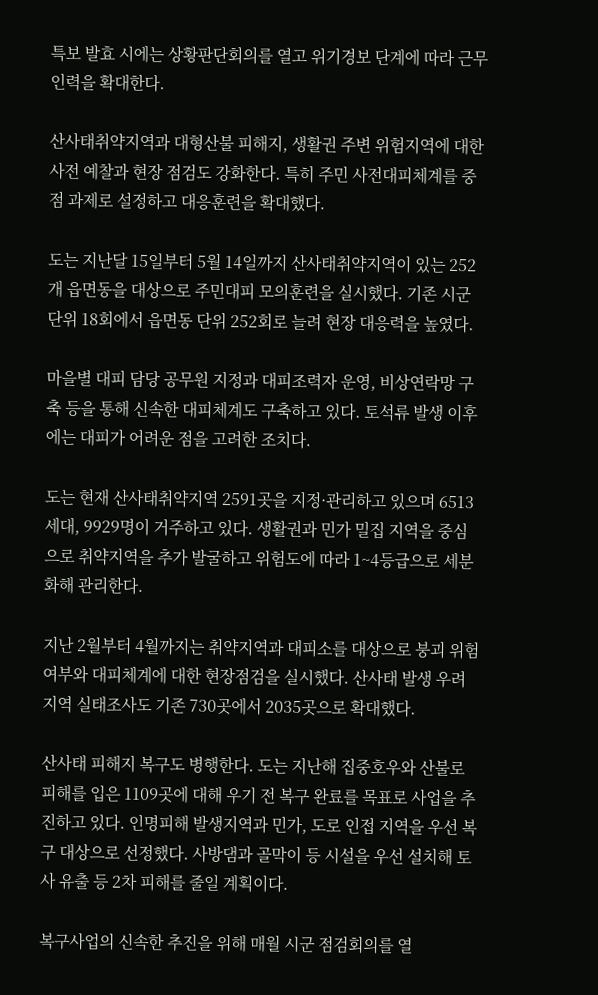특보 발효 시에는 상황판단회의를 열고 위기경보 단계에 따라 근무 인력을 확대한다.

산사태취약지역과 대형산불 피해지, 생활권 주변 위험지역에 대한 사전 예찰과 현장 점검도 강화한다. 특히 주민 사전대피체계를 중점 과제로 설정하고 대응훈련을 확대했다.

도는 지난달 15일부터 5월 14일까지 산사태취약지역이 있는 252개 읍면동을 대상으로 주민대피 모의훈련을 실시했다. 기존 시군 단위 18회에서 읍면동 단위 252회로 늘려 현장 대응력을 높였다.

마을별 대피 담당 공무원 지정과 대피조력자 운영, 비상연락망 구축 등을 통해 신속한 대피체계도 구축하고 있다. 토석류 발생 이후에는 대피가 어려운 점을 고려한 조치다.

도는 현재 산사태취약지역 2591곳을 지정·관리하고 있으며 6513세대, 9929명이 거주하고 있다. 생활권과 민가 밀집 지역을 중심으로 취약지역을 추가 발굴하고 위험도에 따라 1~4등급으로 세분화해 관리한다.

지난 2월부터 4월까지는 취약지역과 대피소를 대상으로 붕괴 위험 여부와 대피체계에 대한 현장점검을 실시했다. 산사태 발생 우려지역 실태조사도 기존 730곳에서 2035곳으로 확대했다.

산사태 피해지 복구도 병행한다. 도는 지난해 집중호우와 산불로 피해를 입은 1109곳에 대해 우기 전 복구 완료를 목표로 사업을 추진하고 있다. 인명피해 발생지역과 민가, 도로 인접 지역을 우선 복구 대상으로 선정했다. 사방댐과 골막이 등 시설을 우선 설치해 토사 유출 등 2차 피해를 줄일 계획이다.

복구사업의 신속한 추진을 위해 매월 시군 점검회의를 열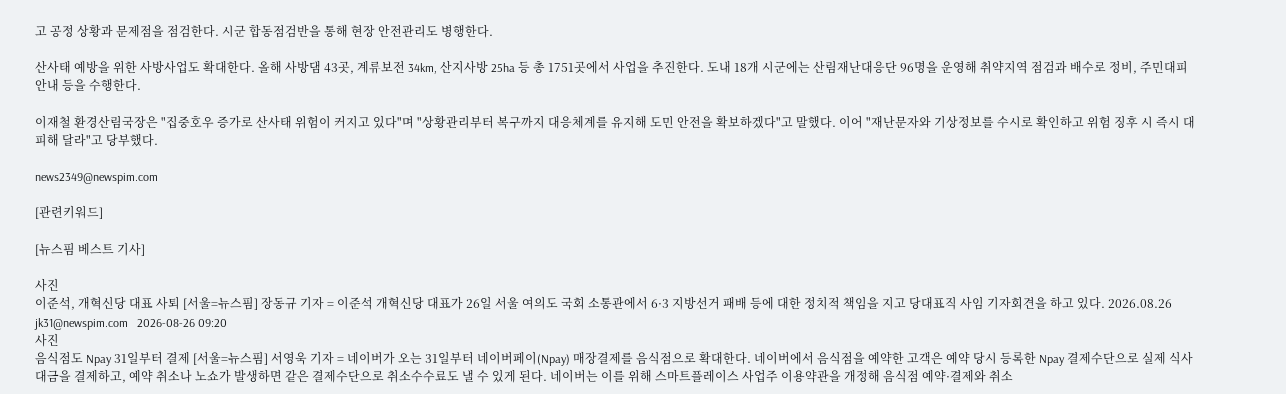고 공정 상황과 문제점을 점검한다. 시군 합동점검반을 통해 현장 안전관리도 병행한다.

산사태 예방을 위한 사방사업도 확대한다. 올해 사방댐 43곳, 계류보전 34km, 산지사방 25ha 등 총 1751곳에서 사업을 추진한다. 도내 18개 시군에는 산림재난대응단 96명을 운영해 취약지역 점검과 배수로 정비, 주민대피 안내 등을 수행한다.

이재철 환경산림국장은 "집중호우 증가로 산사태 위험이 커지고 있다"며 "상황관리부터 복구까지 대응체계를 유지해 도민 안전을 확보하겠다"고 말했다. 이어 "재난문자와 기상정보를 수시로 확인하고 위험 징후 시 즉시 대피해 달라"고 당부했다.

news2349@newspim.com

[관련키워드]

[뉴스핌 베스트 기사]

사진
이준석, 개혁신당 대표 사퇴 [서울=뉴스핌] 장동규 기자 = 이준석 개혁신당 대표가 26일 서울 여의도 국회 소통관에서 6·3 지방선거 패배 등에 대한 정치적 책임을 지고 당대표직 사임 기자회견을 하고 있다. 2026.08.26 jk31@newspim.com   2026-08-26 09:20
사진
음식점도 Npay 31일부터 결제 [서울=뉴스핌] 서영욱 기자 = 네이버가 오는 31일부터 네이버페이(Npay) 매장결제를 음식점으로 확대한다. 네이버에서 음식점을 예약한 고객은 예약 당시 등록한 Npay 결제수단으로 실제 식사대금을 결제하고, 예약 취소나 노쇼가 발생하면 같은 결제수단으로 취소수수료도 낼 수 있게 된다. 네이버는 이를 위해 스마트플레이스 사업주 이용약관을 개정해 음식점 예약·결제와 취소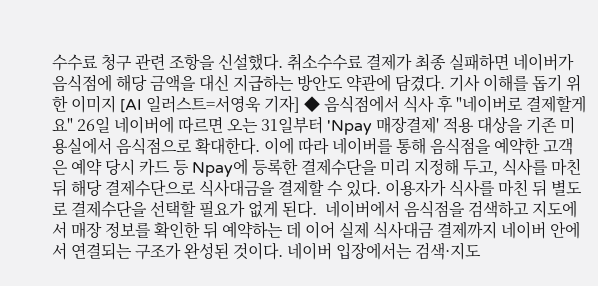수수료 청구 관련 조항을 신설했다. 취소수수료 결제가 최종 실패하면 네이버가 음식점에 해당 금액을 대신 지급하는 방안도 약관에 담겼다. 기사 이해를 돕기 위한 이미지 [AI 일러스트=서영욱 기자] ◆ 음식점에서 식사 후 "네이버로 결제할게요" 26일 네이버에 따르면 오는 31일부터 'Npay 매장결제' 적용 대상을 기존 미용실에서 음식점으로 확대한다. 이에 따라 네이버를 통해 음식점을 예약한 고객은 예약 당시 카드 등 Npay에 등록한 결제수단을 미리 지정해 두고, 식사를 마친 뒤 해당 결제수단으로 식사대금을 결제할 수 있다. 이용자가 식사를 마친 뒤 별도로 결제수단을 선택할 필요가 없게 된다.  네이버에서 음식점을 검색하고 지도에서 매장 정보를 확인한 뒤 예약하는 데 이어 실제 식사대금 결제까지 네이버 안에서 연결되는 구조가 완성된 것이다. 네이버 입장에서는 검색·지도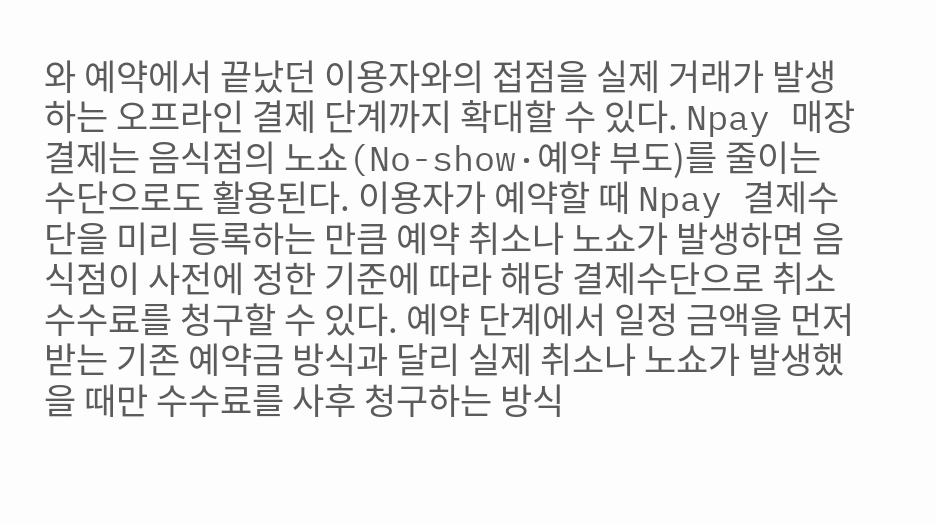와 예약에서 끝났던 이용자와의 접점을 실제 거래가 발생하는 오프라인 결제 단계까지 확대할 수 있다. Npay 매장결제는 음식점의 노쇼(No-show·예약 부도)를 줄이는 수단으로도 활용된다. 이용자가 예약할 때 Npay 결제수단을 미리 등록하는 만큼 예약 취소나 노쇼가 발생하면 음식점이 사전에 정한 기준에 따라 해당 결제수단으로 취소수수료를 청구할 수 있다. 예약 단계에서 일정 금액을 먼저 받는 기존 예약금 방식과 달리 실제 취소나 노쇼가 발생했을 때만 수수료를 사후 청구하는 방식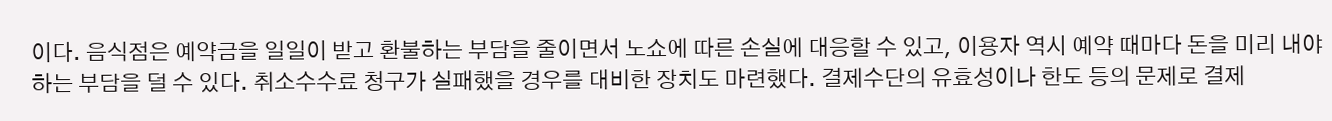이다. 음식점은 예약금을 일일이 받고 환불하는 부담을 줄이면서 노쇼에 따른 손실에 대응할 수 있고, 이용자 역시 예약 때마다 돈을 미리 내야 하는 부담을 덜 수 있다. 취소수수료 청구가 실패했을 경우를 대비한 장치도 마련했다. 결제수단의 유효성이나 한도 등의 문제로 결제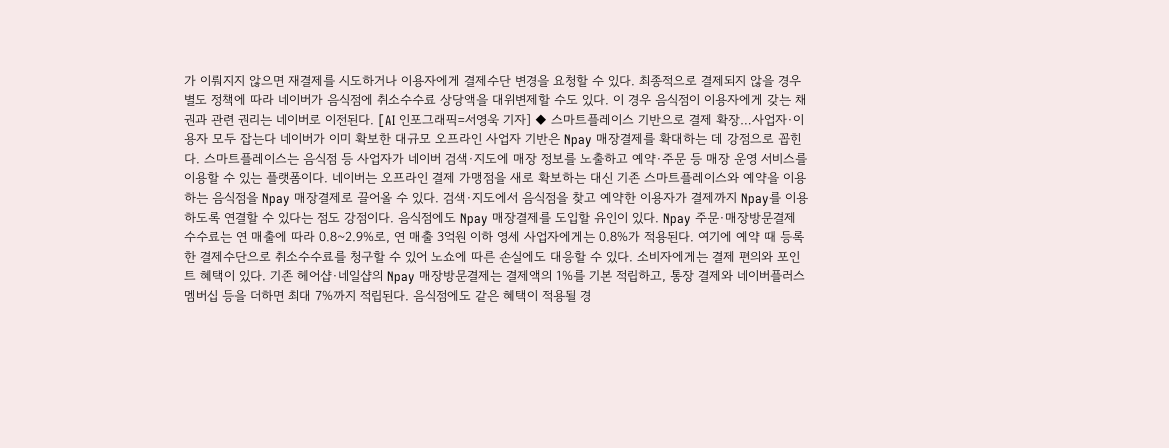가 이뤄지지 않으면 재결제를 시도하거나 이용자에게 결제수단 변경을 요청할 수 있다. 최종적으로 결제되지 않을 경우 별도 정책에 따라 네이버가 음식점에 취소수수료 상당액을 대위변제할 수도 있다. 이 경우 음식점이 이용자에게 갖는 채권과 관련 권리는 네이버로 이전된다. [AI 인포그래픽=서영욱 기자] ◆ 스마트플레이스 기반으로 결제 확장…사업자·이용자 모두 잡는다 네이버가 이미 확보한 대규모 오프라인 사업자 기반은 Npay 매장결제를 확대하는 데 강점으로 꼽힌다. 스마트플레이스는 음식점 등 사업자가 네이버 검색·지도에 매장 정보를 노출하고 예약·주문 등 매장 운영 서비스를 이용할 수 있는 플랫폼이다. 네이버는 오프라인 결제 가맹점을 새로 확보하는 대신 기존 스마트플레이스와 예약을 이용하는 음식점을 Npay 매장결제로 끌어올 수 있다. 검색·지도에서 음식점을 찾고 예약한 이용자가 결제까지 Npay를 이용하도록 연결할 수 있다는 점도 강점이다. 음식점에도 Npay 매장결제를 도입할 유인이 있다. Npay 주문·매장방문결제 수수료는 연 매출에 따라 0.8~2.9%로, 연 매출 3억원 이하 영세 사업자에게는 0.8%가 적용된다. 여기에 예약 때 등록한 결제수단으로 취소수수료를 청구할 수 있어 노쇼에 따른 손실에도 대응할 수 있다. 소비자에게는 결제 편의와 포인트 혜택이 있다. 기존 헤어샵·네일샵의 Npay 매장방문결제는 결제액의 1%를 기본 적립하고, 통장 결제와 네이버플러스 멤버십 등을 더하면 최대 7%까지 적립된다. 음식점에도 같은 혜택이 적용될 경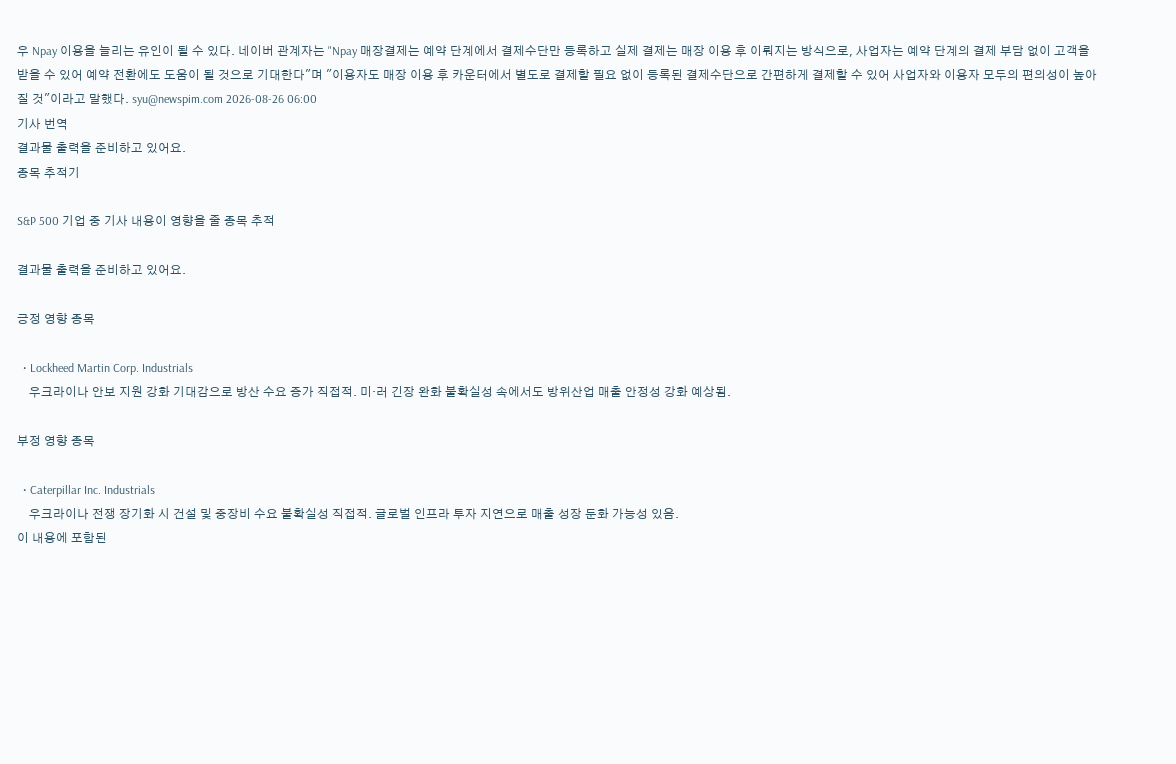우 Npay 이용을 늘리는 유인이 될 수 있다. 네이버 관계자는 "Npay 매장결제는 예약 단계에서 결제수단만 등록하고 실제 결제는 매장 이용 후 이뤄지는 방식으로, 사업자는 예약 단계의 결제 부담 없이 고객을 받을 수 있어 예약 전환에도 도움이 될 것으로 기대한다"며 "이용자도 매장 이용 후 카운터에서 별도로 결제할 필요 없이 등록된 결제수단으로 간편하게 결제할 수 있어 사업자와 이용자 모두의 편의성이 높아질 것"이라고 말했다. syu@newspim.com 2026-08-26 06:00
기사 번역
결과물 출력을 준비하고 있어요.
종목 추적기

S&P 500 기업 중 기사 내용이 영향을 줄 종목 추적

결과물 출력을 준비하고 있어요.

긍정 영향 종목

  • Lockheed Martin Corp. Industrials
    우크라이나 안보 지원 강화 기대감으로 방산 수요 증가 직접적. 미·러 긴장 완화 불확실성 속에서도 방위산업 매출 안정성 강화 예상됨.

부정 영향 종목

  • Caterpillar Inc. Industrials
    우크라이나 전쟁 장기화 시 건설 및 중장비 수요 불확실성 직접적. 글로벌 인프라 투자 지연으로 매출 성장 둔화 가능성 있음.
이 내용에 포함된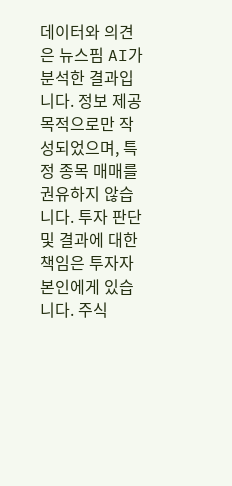데이터와 의견은 뉴스핌 AI가 분석한 결과입니다. 정보 제공 목적으로만 작성되었으며, 특정 종목 매매를 권유하지 않습니다. 투자 판단 및 결과에 대한 책임은 투자자 본인에게 있습니다. 주식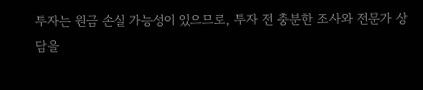투자는 원금 손실 가능성이 있으므로, 투자 전 충분한 조사와 전문가 상담을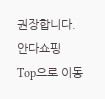권장합니다.
안다쇼핑
Top으로 이동